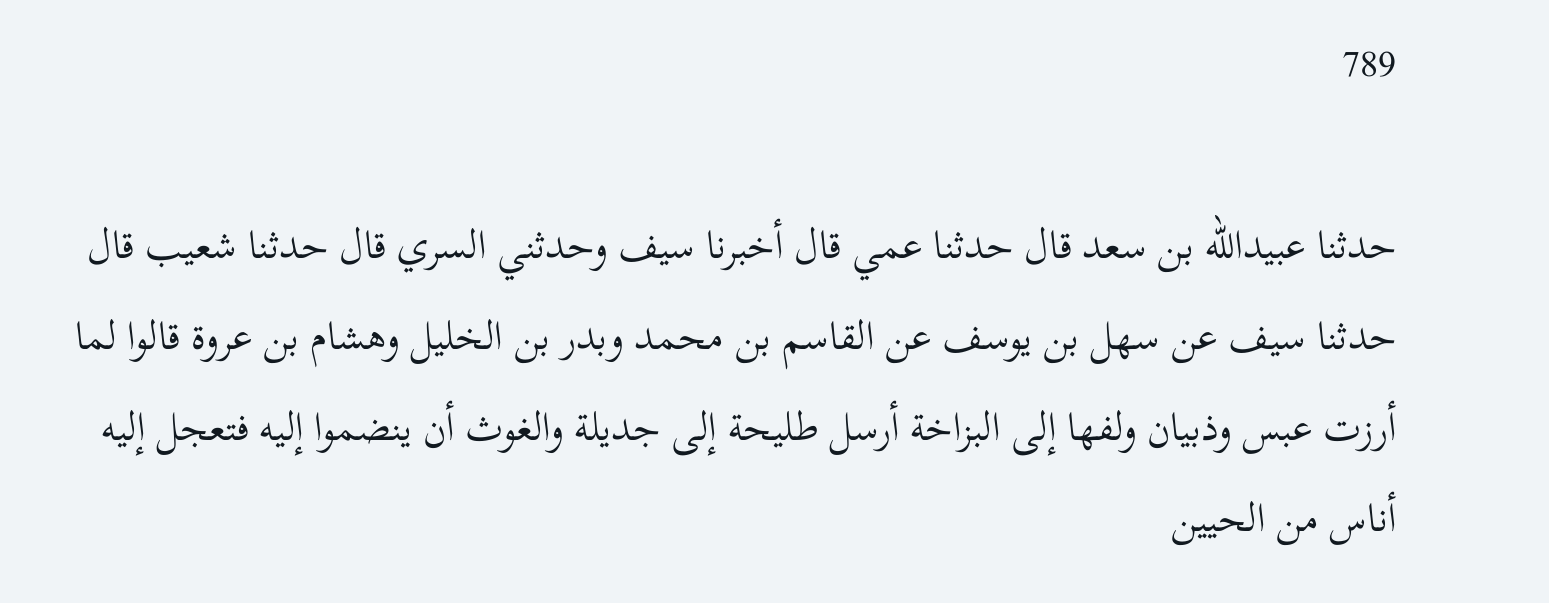789

حدثنا عبيدالله بن سعد قال حدثنا عمي قال أخبرنا سيف وحدثني السري قال حدثنا شعيب قال حدثنا سيف عن سهل بن يوسف عن القاسم بن محمد وبدر بن الخليل وهشام بن عروة قالوا لما أرزت عبس وذبيان ولفها إلى البزاخة أرسل طليحة إلى جديلة والغوث أن ينضموا إليه فتعجل إليه أناس من الحيين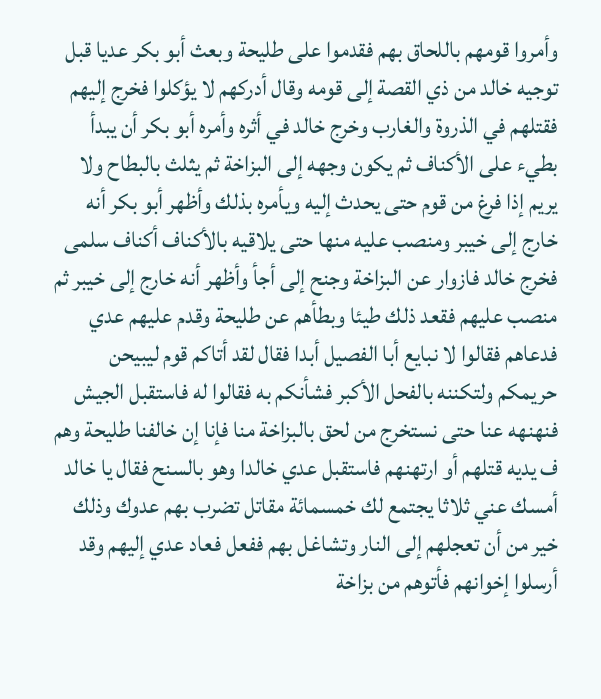وأمروا قومهم باللحاق بهم فقدموا على طليحة وبعث أبو بكر عديا قبل توجيه خالد من ذي القصة إلى قومه وقال أدركهم لا يؤكلوا فخرج إليهم فقتلهم في الذروة والغارب وخرج خالد في أثره وأمره أبو بكر أن يبدأ بطيء على الأكناف ثم يكون وجهه إلى البزاخة ثم يثلث بالبطاح ولا يريم إذا فرغ من قوم حتى يحدث إليه ويأمره بذلك وأظهر أبو بكر أنه خارج إلى خيبر ومنصب عليه منها حتى يلاقيه بالأكناف أكناف سلمى فخرج خالد فازوار عن البزاخة وجنح إلى أجأ وأظهر أنه خارج إلى خيبر ثم منصب عليهم فقعد ذلك طيئا وبطأهم عن طليحة وقدم عليهم عدي فدعاهم فقالوا لا نبايع أبا الفصيل أبدا فقال لقد أتاكم قوم ليبيحن حريمكم ولتكننه بالفحل الأكبر فشأنكم به فقالوا له فاستقبل الجيش فنهنهه عنا حتى نستخرج من لحق بالبزاخة منا فإنا إن خالفنا طليحة وهم ف يديه قتلهم أو ارتهنهم فاستقبل عدي خالدا وهو بالسنح فقال يا خالد أمسك عني ثلاثا يجتمع لك خمسمائة مقاتل تضرب بهم عدوك وذلك خير من أن تعجلهم إلى النار وتشاغل بهم ففعل فعاد عدي إليهم وقد أرسلوا إخوانهم فأتوهم من بزاخة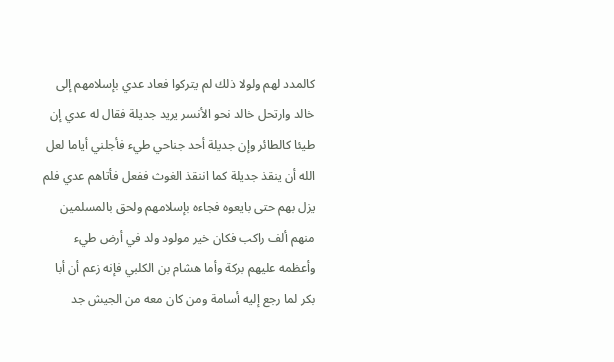كالمدد لهم ولولا ذلك لم يتركوا فعاد عدي بإسلامهم إلى خالد وارتحل خالد نحو الأنسر يريد جديلة فقال له عدي إن طيئا كالطائر وإن جديلة أحد جناحي طيء فأجلني أياما لعل الله أن ينقذ جديلة كما اننقذ الغوث ففعل فأتاهم عدي فلم يزل بهم حتى بايعوه فجاءه بإسلامهم ولحق بالمسلمين منهم ألف راكب فكان خير مولود ولد في أرض طيء وأعظمه عليهم بركة وأما هشام بن الكلبي فإنه زعم أن أبا بكر لما رجع إليه أسامة ومن كان معه من الجيش جد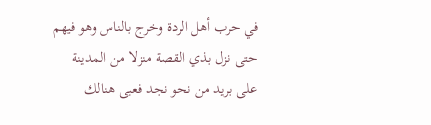في حرب أهل الردة وخرج بالناس وهو فيهم حتى نزل بذي القصة منزلا من المدينة على بريد من نحو نجد فعبى هنالك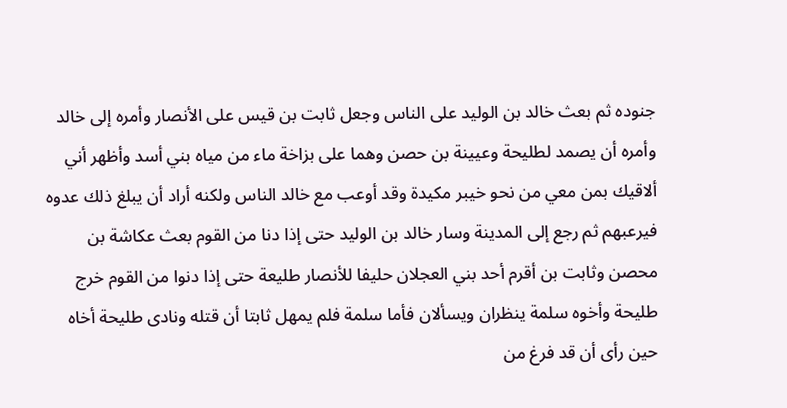جنوده ثم بعث خالد بن الوليد على الناس وجعل ثابت بن قيس على الأنصار وأمره إلى خالد وأمره أن يصمد لطليحة وعيينة بن حصن وهما على بزاخة ماء من مياه بني أسد وأظهر أني ألاقيك بمن معي من نحو خيبر مكيدة وقد أوعب مع خالد الناس ولكنه أراد أن يبلغ ذلك عدوه فيرعبهم ثم رجع إلى المدينة وسار خالد بن الوليد حتى إذا دنا من القوم بعث عكاشة بن محصن وثابت بن أقرم أحد بني العجلان حليفا للأنصار طليعة حتى إذا دنوا من القوم خرج طليحة وأخوه سلمة ينظران ويسألان فأما سلمة فلم يمهل ثابتا أن قتله ونادى طليحة أخاه حين رأى أن قد فرغ من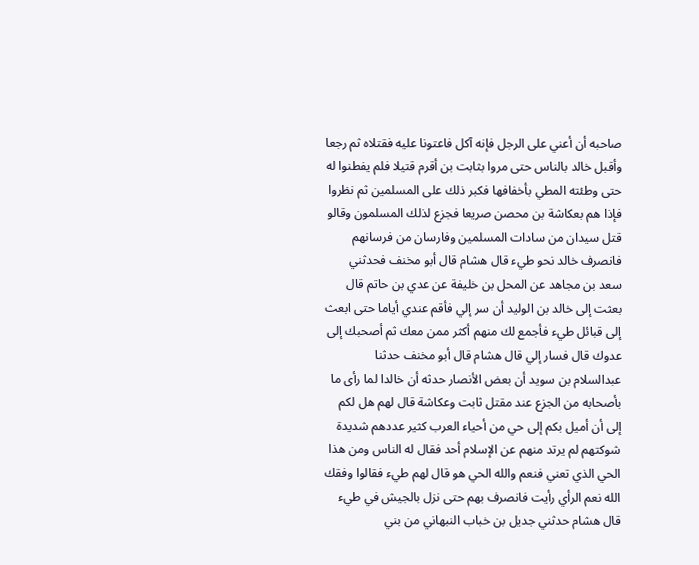صاحبه أن أعني على الرجل فإنه آكل فاعتونا عليه فقتلاه ثم رجعا وأقبل خالد بالناس حتى مروا بثابت بن أقرم قتيلا فلم يفطنوا له حتى وطئته المطي بأخفافها فكبر ذلك على المسلمين ثم نظروا فإذا هم بعكاشة بن محصن صريعا فجزع لذلك المسلمون وقالو قتل سيدان من سادات المسلمين وفارسان من فرسانهم فانصرف خالد نحو طيء قال هشام قال أبو مخنف فحدثني سعد بن مجاهد عن المحل بن خليفة عن عدي بن حاتم قال بعثت إلى خالد بن الوليد أن سر إلي فأقم عندي أياما حتى ابعث إلى قبائل طيء فأجمع لك منهم أكثر ممن معك ثم أصحبك إلى عدوك قال فسار إلي قال هشام قال أبو مخنف حدثنا عبدالسلام بن سويد أن بعض الأنصار حدثه أن خالدا لما رأى ما بأصحابه من الجزع عند مقتل ثابت وعكاشة قال لهم هل لكم إلى أن أميل بكم إلى حي من أحياء العرب كثير عددهم شديدة شوكتهم لم يرتد منهم عن الإسلام أحد فقال له الناس ومن هذا الحي الذي تعني فنعم والله الحي هو قال لهم طيء فقالوا وفقك الله نعم الرأي رأيت فانصرف بهم حتى نزل بالجيش في طيء قال هشام حدثني جديل بن خباب النبهاني من بني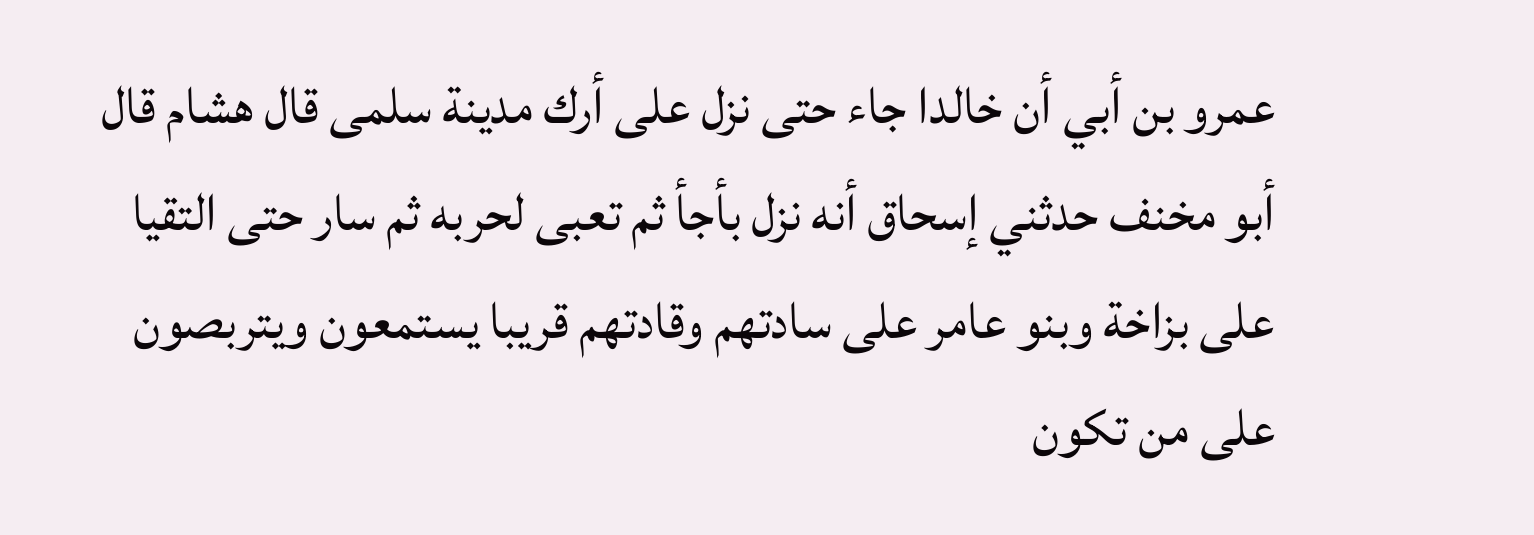عمرو بن أبي أن خالدا جاء حتى نزل على أرك مدينة سلمى قال هشام قال أبو مخنف حدثني إسحاق أنه نزل بأجأ ثم تعبى لحربه ثم سار حتى التقيا على بزاخة وبنو عامر على سادتهم وقادتهم قريبا يستمعون ويتربصون على من تكون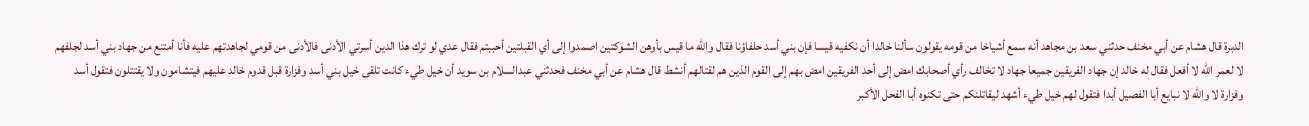الدبرة قال هشام عن أبي مخنف حدثني سعد بن مجاهد أنه سمع أشياخا من قومه يقولون سألنا خالدا أن نكفيه قيسا فإن بني أسد حلفاؤنا فقال والله ما قيس بأوهن الشوكتين اصمدوا إلى أي القبلتين أحببتم فقال عدي لو ترك هذا الدين أسرتي الأدنى فالأدنى من قومي لجاهدتهم عليه فأنا أمتنع من جهاد بني أسد لجلفهم لا لعمر الله لا أفعل فقال له خالد إن جهاد الفريقين جميعا جهاد لا تخالف رأي أصحابك امض إلى أحد الفريقين امض بهم إلى القوم الذين هم لقتالهم أنشط قال هشام عن أبي مخنف فحدثني عبدالسلام بن سويد أن خيل طيء كانت تلقى خيل بني أسد وفزارة قبل قدوم خالد عليهم فيتشامون ولا يقتتلون فتقول أسد وفزارة لا والله لا نبايع أبا الفصيل أبدا فتقول لهم خيل طيء أشهد ليقاتلنكم حتى تكنوه أبا الفحل الأكبر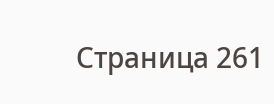Страница 261